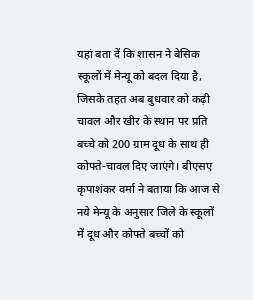यहां बता दें कि शासन ने बेसिक स्कूलों में मेन्यू को बदल दिया है, जिसके तहत अब बुधवार को कढ़ी चावल और खीर के स्थान पर प्रति बच्चे को 200 ग्राम दूध के साथ ही कोफ्ते-चावल दिए जाएंगे। बीएसए कृपाशंकर वर्मा ने बताया कि आज से नये मेन्यू के अनुसार जिले के स्कूलों में दूध और कोफ्ते बच्चों को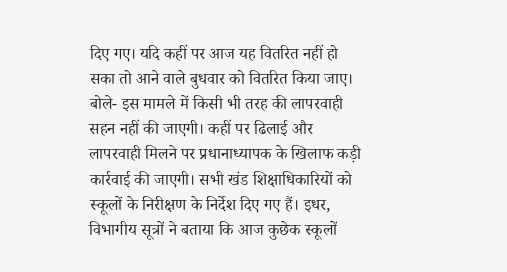दिए गए। यदि कहीं पर आज यह वितरित नहीं हो सका तो आने वाले बुधवार को वितरित किया जाए। बोले- इस मामले में किसी भी तरह की लापरवाही सहन नहीं की जाएगी। कहीं पर ढिलाई और लापरवाही मिलने पर प्रधानाध्यापक के खिलाफ कड़ी कार्रवाई की जाएगी। सभी खंड शिक्षाधिकारियों को स्कूलों के निरीक्षण के निर्देश दिए गए हैं। इधर, विभागीय सूत्रों ने बताया कि आज कुछेक स्कूलों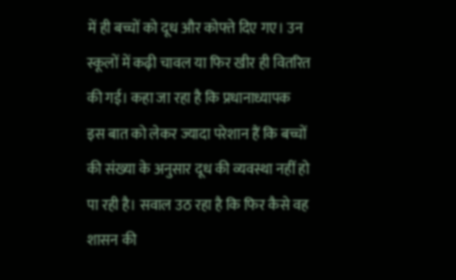में ही बच्चों को दूध और कोफ्ते दिए गए। उन स्कूलों में कढ़ी चावल या फिर खीर ही वितरित की गई। कहा जा रहा है कि प्रधानाध्यापक इस बात को लेकर ज्यादा परेशान हैं कि बच्चों की संख्या के अनुसार दूध की व्यवस्था नहीं हो पा रही है। सवाल उठ रहा है कि फिर कैसे वह शासन की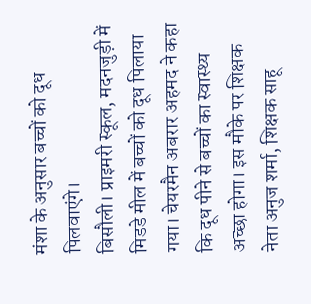मंशा के अनुसार बच्चों को दूध पिलवाएंगे।
बिसौली। प्राइमरी स्कूल, मदनजुड़ी में मिडडे मील में बच्चों को दूध पिलाया गया। चेयरमैन अबरार अहमद ने कहा कि दूध पीने से बच्चों का स्वास्थ्य अच्छा होगा। इस मौके पर शिक्षक नेता अनुज शर्मा, शिक्षक साहू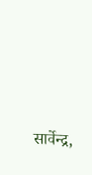सार्वेन्द्र,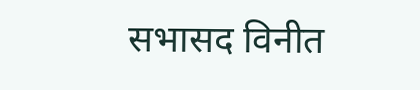सभासद विनीत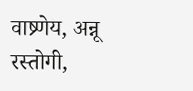वाष्र्णेय, अन्नू रस्तोगी,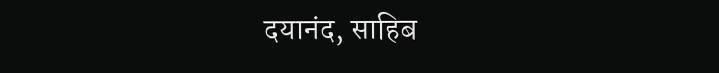दयानंद, साहिब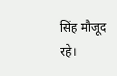सिंह मौजूद रहे।